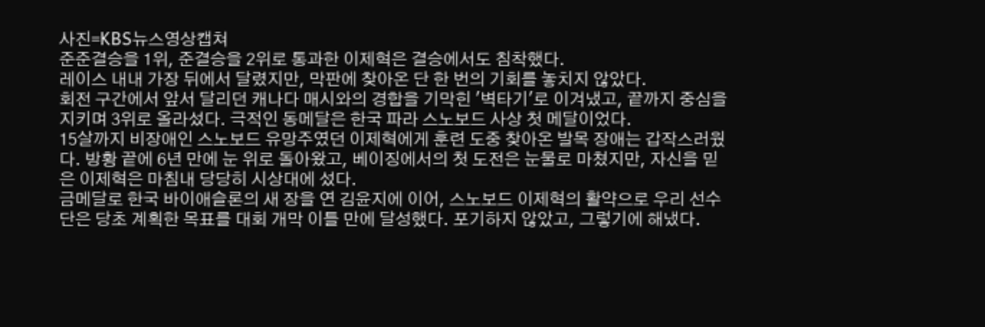사진=KBS뉴스영상캡쳐
준준결승을 1위, 준결승을 2위로 통과한 이제혁은 결승에서도 침착했다.
레이스 내내 가장 뒤에서 달렸지만, 막판에 찾아온 단 한 번의 기회를 놓치지 않았다.
회전 구간에서 앞서 달리던 캐나다 매시와의 경합을 기막힌 '벽타기'로 이겨냈고, 끝까지 중심을 지키며 3위로 올라섰다. 극적인 동메달은 한국 파라 스노보드 사상 첫 메달이었다.
15살까지 비장애인 스노보드 유망주였던 이제혁에게 훈련 도중 찾아온 발목 장애는 갑작스러웠다. 방황 끝에 6년 만에 눈 위로 돌아왔고, 베이징에서의 첫 도전은 눈물로 마쳤지만, 자신을 믿은 이제혁은 마침내 당당히 시상대에 섰다.
금메달로 한국 바이애슬론의 새 장을 연 김윤지에 이어, 스노보드 이제혁의 활약으로 우리 선수단은 당초 계획한 목표를 대회 개막 이틀 만에 달성했다. 포기하지 않았고, 그렇기에 해냈다.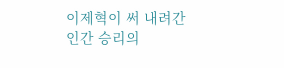이제혁이 써 내려간 인간 승리의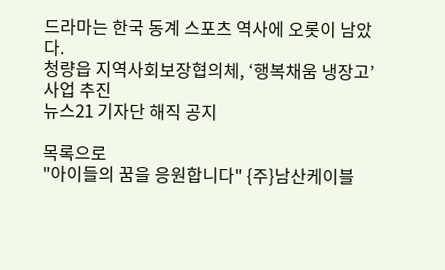드라마는 한국 동계 스포츠 역사에 오롯이 남았다.
청량읍 지역사회보장협의체, ‘행복채움 냉장고’ 사업 추진
뉴스21 기자단 해직 공지

목록으로
"아이들의 꿈을 응원합니다" {주}남산케이블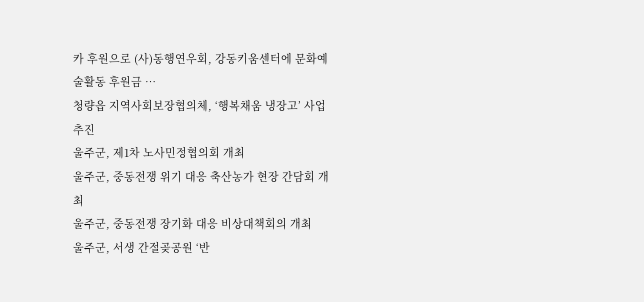카 후원으로 (사)동행연우회, 강동키움센터에 문화예술활동 후원금 …
청량읍 지역사회보장협의체, ‘행복채움 냉장고’ 사업 추진
울주군, 제1차 노사민정협의회 개최
울주군, 중동전쟁 위기 대응 축산농가 현장 간담회 개최
울주군, 중동전쟁 장기화 대응 비상대책회의 개최
울주군, 서생 간절곶공원 ‘반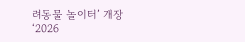려동물 놀이터’ 개장
‘2026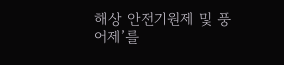해상 안전기원제 및 풍어제’를